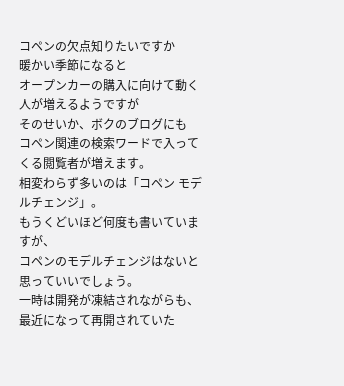コペンの欠点知りたいですか
暖かい季節になると
オープンカーの購入に向けて動く人が増えるようですが
そのせいか、ボクのブログにも
コペン関連の検索ワードで入ってくる閲覧者が増えます。
相変わらず多いのは「コペン モデルチェンジ」。
もうくどいほど何度も書いていますが、
コペンのモデルチェンジはないと思っていいでしょう。
一時は開発が凍結されながらも、最近になって再開されていた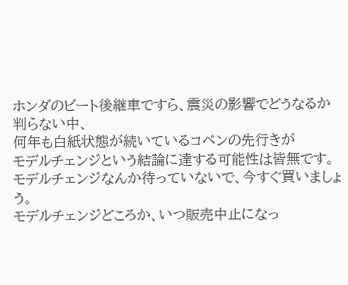ホンダのビート後継車ですら、震災の影響でどうなるか判らない中、
何年も白紙状態が続いているコペンの先行きが
モデルチェンジという結論に達する可能性は皆無です。
モデルチェンジなんか待っていないで、今すぐ買いましょう。
モデルチェンジどころか、いつ販売中止になっ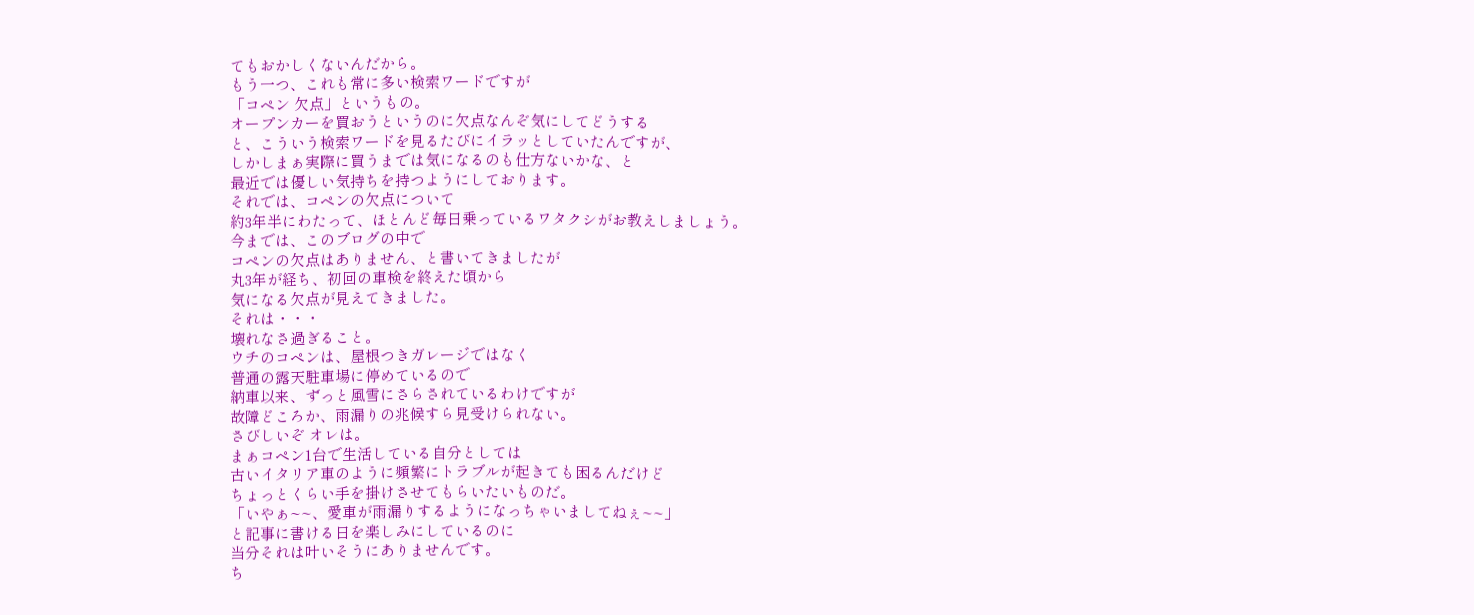てもおかしくないんだから。
もう一つ、これも常に多い検索ワードですが
「コペン 欠点」というもの。
オープンカーを買おうというのに欠点なんぞ気にしてどうする
と、こういう検索ワードを見るたびにイラッとしていたんですが、
しかしまぁ実際に買うまでは気になるのも仕方ないかな、と
最近では優しい気持ちを持つようにしております。
それでは、コペンの欠点について
約3年半にわたって、ほとんど毎日乗っているワタクシがお教えしましょう。
今までは、このブログの中で
コペンの欠点はありません、と書いてきましたが
丸3年が経ち、初回の車検を終えた頃から
気になる欠点が見えてきました。
それは・・・
壊れなさ過ぎること。
ウチのコペンは、屋根つきガレージではなく
普通の露天駐車場に停めているので
納車以来、ずっと風雪にさらされているわけですが
故障どころか、雨漏りの兆候すら見受けられない。
さびしいぞ オレは。
まぁコペン1台で生活している自分としては
古いイタリア車のように頻繁にトラブルが起きても困るんだけど
ちょっとくらい手を掛けさせてもらいたいものだ。
「いやぁ~~、愛車が雨漏りするようになっちゃいましてねぇ~~」
と記事に書ける日を楽しみにしているのに
当分それは叶いそうにありませんです。
ち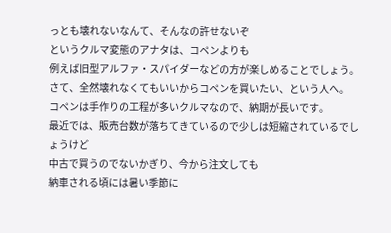っとも壊れないなんて、そんなの許せないぞ
というクルマ変態のアナタは、コペンよりも
例えば旧型アルファ・スパイダーなどの方が楽しめることでしょう。
さて、全然壊れなくてもいいからコペンを買いたい、という人へ。
コペンは手作りの工程が多いクルマなので、納期が長いです。
最近では、販売台数が落ちてきているので少しは短縮されているでしょうけど
中古で買うのでないかぎり、今から注文しても
納車される頃には暑い季節に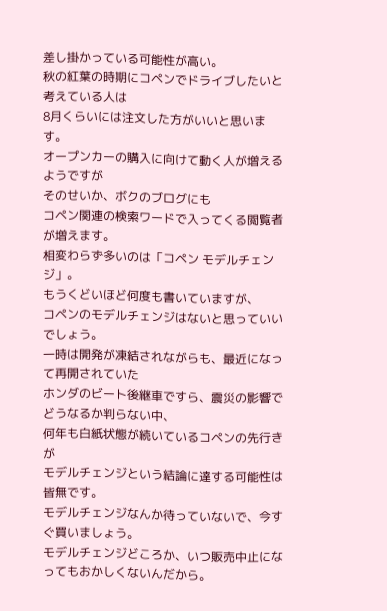差し掛かっている可能性が高い。
秋の紅葉の時期にコペンでドライブしたいと考えている人は
8月くらいには注文した方がいいと思います。
オープンカーの購入に向けて動く人が増えるようですが
そのせいか、ボクのブログにも
コペン関連の検索ワードで入ってくる閲覧者が増えます。
相変わらず多いのは「コペン モデルチェンジ」。
もうくどいほど何度も書いていますが、
コペンのモデルチェンジはないと思っていいでしょう。
一時は開発が凍結されながらも、最近になって再開されていた
ホンダのビート後継車ですら、震災の影響でどうなるか判らない中、
何年も白紙状態が続いているコペンの先行きが
モデルチェンジという結論に達する可能性は皆無です。
モデルチェンジなんか待っていないで、今すぐ買いましょう。
モデルチェンジどころか、いつ販売中止になってもおかしくないんだから。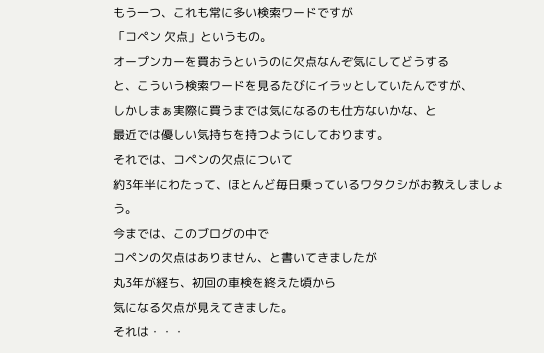もう一つ、これも常に多い検索ワードですが
「コペン 欠点」というもの。
オープンカーを買おうというのに欠点なんぞ気にしてどうする
と、こういう検索ワードを見るたびにイラッとしていたんですが、
しかしまぁ実際に買うまでは気になるのも仕方ないかな、と
最近では優しい気持ちを持つようにしております。
それでは、コペンの欠点について
約3年半にわたって、ほとんど毎日乗っているワタクシがお教えしましょう。
今までは、このブログの中で
コペンの欠点はありません、と書いてきましたが
丸3年が経ち、初回の車検を終えた頃から
気になる欠点が見えてきました。
それは・・・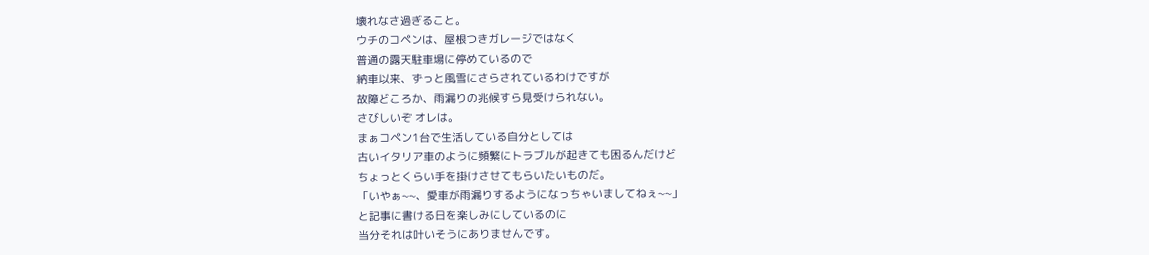壊れなさ過ぎること。
ウチのコペンは、屋根つきガレージではなく
普通の露天駐車場に停めているので
納車以来、ずっと風雪にさらされているわけですが
故障どころか、雨漏りの兆候すら見受けられない。
さびしいぞ オレは。
まぁコペン1台で生活している自分としては
古いイタリア車のように頻繁にトラブルが起きても困るんだけど
ちょっとくらい手を掛けさせてもらいたいものだ。
「いやぁ~~、愛車が雨漏りするようになっちゃいましてねぇ~~」
と記事に書ける日を楽しみにしているのに
当分それは叶いそうにありませんです。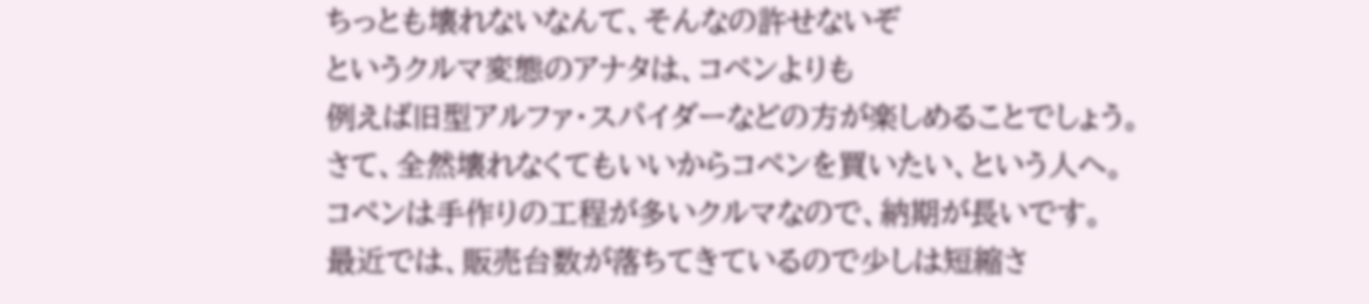ちっとも壊れないなんて、そんなの許せないぞ
というクルマ変態のアナタは、コペンよりも
例えば旧型アルファ・スパイダーなどの方が楽しめることでしょう。
さて、全然壊れなくてもいいからコペンを買いたい、という人へ。
コペンは手作りの工程が多いクルマなので、納期が長いです。
最近では、販売台数が落ちてきているので少しは短縮さ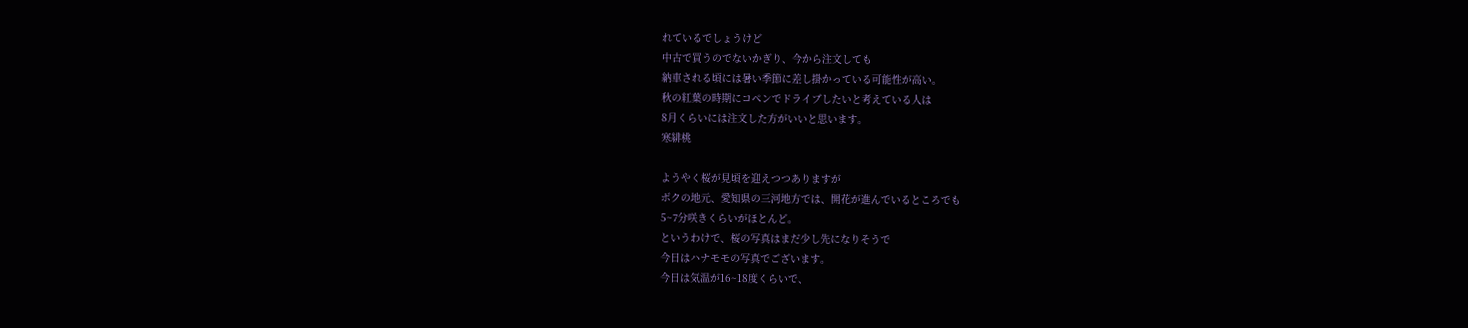れているでしょうけど
中古で買うのでないかぎり、今から注文しても
納車される頃には暑い季節に差し掛かっている可能性が高い。
秋の紅葉の時期にコペンでドライブしたいと考えている人は
8月くらいには注文した方がいいと思います。
寒緋桃

ようやく桜が見頃を迎えつつありますが
ボクの地元、愛知県の三河地方では、開花が進んでいるところでも
5~7分咲きくらいがほとんど。
というわけで、桜の写真はまだ少し先になりそうで
今日はハナモモの写真でございます。
今日は気温が16~18度くらいで、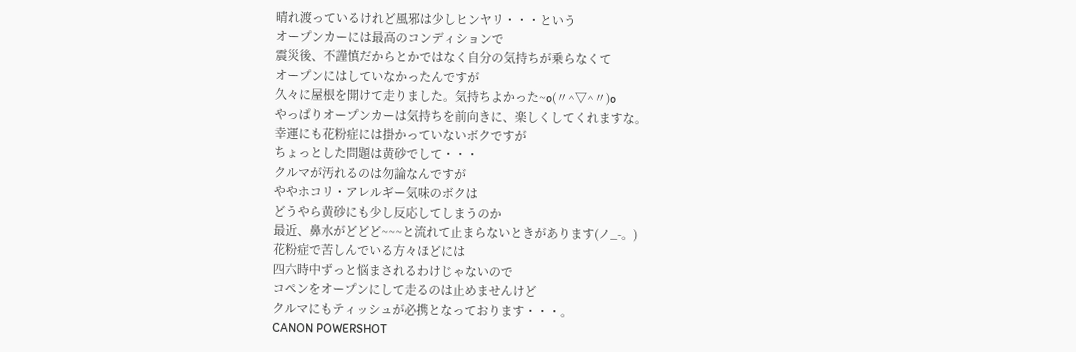晴れ渡っているけれど風邪は少しヒンヤリ・・・という
オープンカーには最高のコンディションで
震災後、不謹慎だからとかではなく自分の気持ちが乗らなくて
オープンにはしていなかったんですが
久々に屋根を開けて走りました。気持ちよかった~o(〃^▽^〃)o
やっぱりオープンカーは気持ちを前向きに、楽しくしてくれますな。
幸運にも花粉症には掛かっていないボクですが
ちょっとした問題は黄砂でして・・・
クルマが汚れるのは勿論なんですが
ややホコリ・アレルギー気味のボクは
どうやら黄砂にも少し反応してしまうのか
最近、鼻水がどどど~~~と流れて止まらないときがあります(ノ_-。)
花粉症で苦しんでいる方々ほどには
四六時中ずっと悩まされるわけじゃないので
コペンをオープンにして走るのは止めませんけど
クルマにもティッシュが必携となっております・・・。
CANON POWERSHOT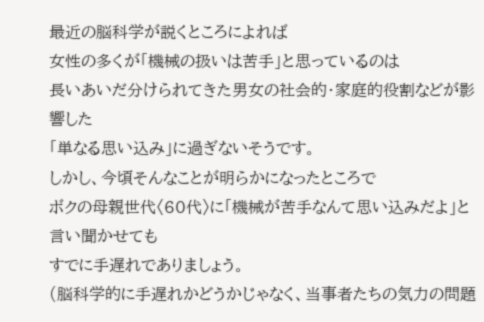最近の脳科学が説くところによれば
女性の多くが「機械の扱いは苦手」と思っているのは
長いあいだ分けられてきた男女の社会的・家庭的役割などが影響した
「単なる思い込み」に過ぎないそうです。
しかし、今頃そんなことが明らかになったところで
ボクの母親世代〈60代〉に「機械が苦手なんて思い込みだよ」と言い聞かせても
すでに手遅れでありましょう。
(脳科学的に手遅れかどうかじゃなく、当事者たちの気力の問題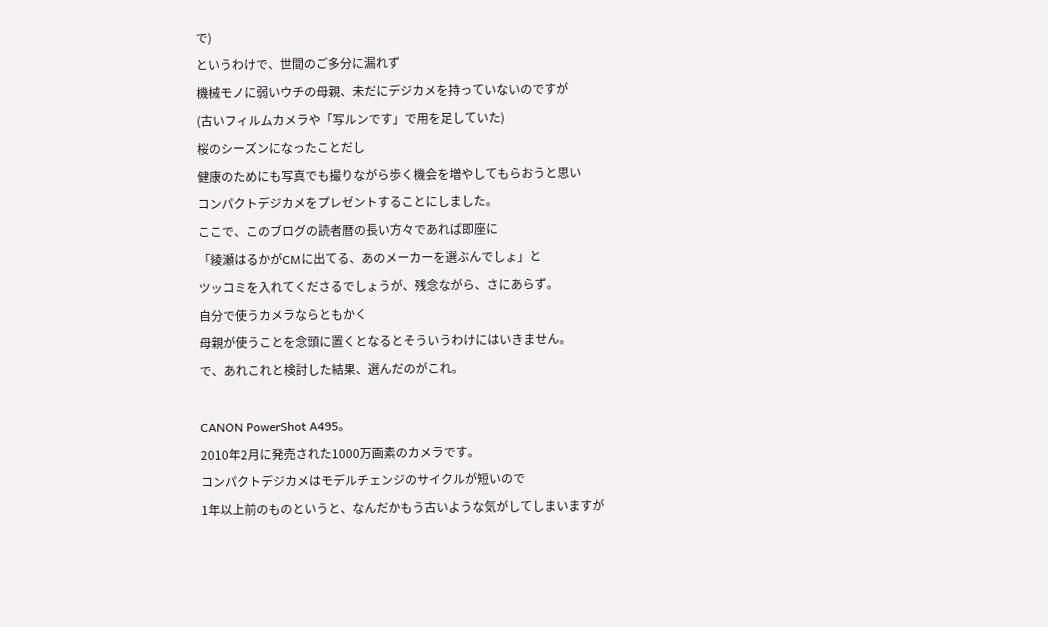で)
というわけで、世間のご多分に漏れず
機械モノに弱いウチの母親、未だにデジカメを持っていないのですが
(古いフィルムカメラや「写ルンです」で用を足していた)
桜のシーズンになったことだし
健康のためにも写真でも撮りながら歩く機会を増やしてもらおうと思い
コンパクトデジカメをプレゼントすることにしました。
ここで、このブログの読者暦の長い方々であれば即座に
「綾瀬はるかがCMに出てる、あのメーカーを選ぶんでしょ」と
ツッコミを入れてくださるでしょうが、残念ながら、さにあらず。
自分で使うカメラならともかく
母親が使うことを念頭に置くとなるとそういうわけにはいきません。
で、あれこれと検討した結果、選んだのがこれ。

CANON PowerShot A495。
2010年2月に発売された1000万画素のカメラです。
コンパクトデジカメはモデルチェンジのサイクルが短いので
1年以上前のものというと、なんだかもう古いような気がしてしまいますが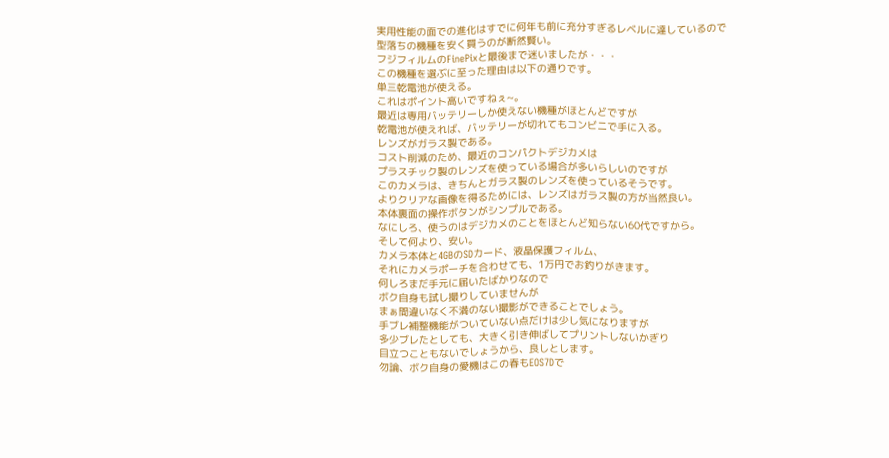実用性能の面での進化はすでに何年も前に充分すぎるレベルに達しているので
型落ちの機種を安く買うのが断然賢い。
フジフィルムのFinePixと最後まで迷いましたが・・・
この機種を選ぶに至った理由は以下の通りです。
単三乾電池が使える。
これはポイント高いですねぇ~。
最近は専用バッテリーしか使えない機種がほとんどですが
乾電池が使えれば、バッテリーが切れてもコンビニで手に入る。
レンズがガラス製である。
コスト削減のため、最近のコンパクトデジカメは
プラスチック製のレンズを使っている場合が多いらしいのですが
このカメラは、きちんとガラス製のレンズを使っているそうです。
よりクリアな画像を得るためには、レンズはガラス製の方が当然良い。
本体裏面の操作ボタンがシンプルである。
なにしろ、使うのはデジカメのことをほとんど知らない60代ですから。
そして何より、安い。
カメラ本体と4GBのSDカード、液晶保護フィルム、
それにカメラポーチを合わせても、1万円でお釣りがきます。
何しろまだ手元に届いたばかりなので
ボク自身も試し撮りしていませんが
まぁ間違いなく不満のない撮影ができることでしょう。
手ブレ補整機能がついていない点だけは少し気になりますが
多少ブレたとしても、大きく引き伸ばしてプリントしないかぎり
目立つこともないでしょうから、良しとします。
勿論、ボク自身の愛機はこの春もEOS7Dで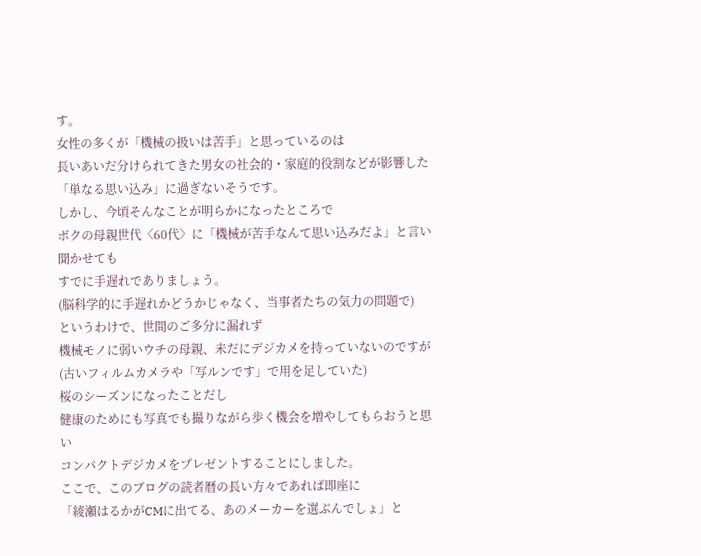す。
女性の多くが「機械の扱いは苦手」と思っているのは
長いあいだ分けられてきた男女の社会的・家庭的役割などが影響した
「単なる思い込み」に過ぎないそうです。
しかし、今頃そんなことが明らかになったところで
ボクの母親世代〈60代〉に「機械が苦手なんて思い込みだよ」と言い聞かせても
すでに手遅れでありましょう。
(脳科学的に手遅れかどうかじゃなく、当事者たちの気力の問題で)
というわけで、世間のご多分に漏れず
機械モノに弱いウチの母親、未だにデジカメを持っていないのですが
(古いフィルムカメラや「写ルンです」で用を足していた)
桜のシーズンになったことだし
健康のためにも写真でも撮りながら歩く機会を増やしてもらおうと思い
コンパクトデジカメをプレゼントすることにしました。
ここで、このブログの読者暦の長い方々であれば即座に
「綾瀬はるかがCMに出てる、あのメーカーを選ぶんでしょ」と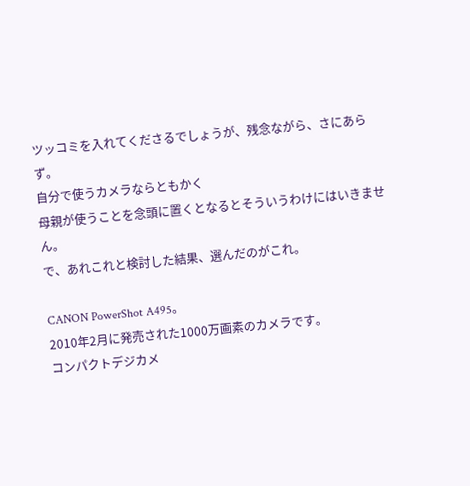ツッコミを入れてくださるでしょうが、残念ながら、さにあらず。
自分で使うカメラならともかく
母親が使うことを念頭に置くとなるとそういうわけにはいきません。
で、あれこれと検討した結果、選んだのがこれ。

CANON PowerShot A495。
2010年2月に発売された1000万画素のカメラです。
コンパクトデジカメ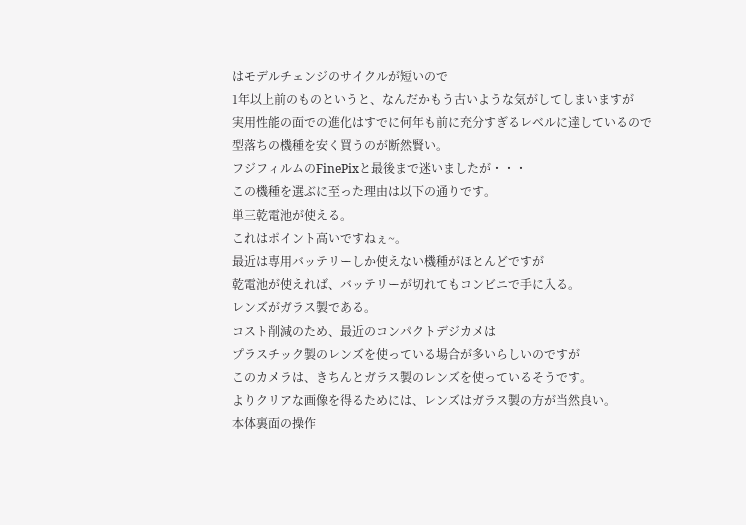はモデルチェンジのサイクルが短いので
1年以上前のものというと、なんだかもう古いような気がしてしまいますが
実用性能の面での進化はすでに何年も前に充分すぎるレベルに達しているので
型落ちの機種を安く買うのが断然賢い。
フジフィルムのFinePixと最後まで迷いましたが・・・
この機種を選ぶに至った理由は以下の通りです。
単三乾電池が使える。
これはポイント高いですねぇ~。
最近は専用バッテリーしか使えない機種がほとんどですが
乾電池が使えれば、バッテリーが切れてもコンビニで手に入る。
レンズがガラス製である。
コスト削減のため、最近のコンパクトデジカメは
プラスチック製のレンズを使っている場合が多いらしいのですが
このカメラは、きちんとガラス製のレンズを使っているそうです。
よりクリアな画像を得るためには、レンズはガラス製の方が当然良い。
本体裏面の操作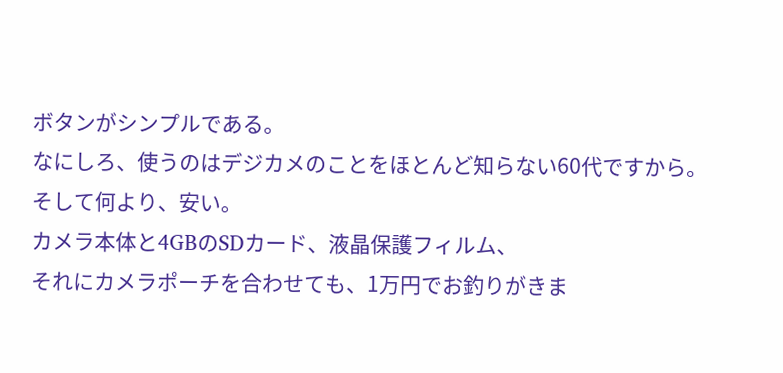ボタンがシンプルである。
なにしろ、使うのはデジカメのことをほとんど知らない60代ですから。
そして何より、安い。
カメラ本体と4GBのSDカード、液晶保護フィルム、
それにカメラポーチを合わせても、1万円でお釣りがきま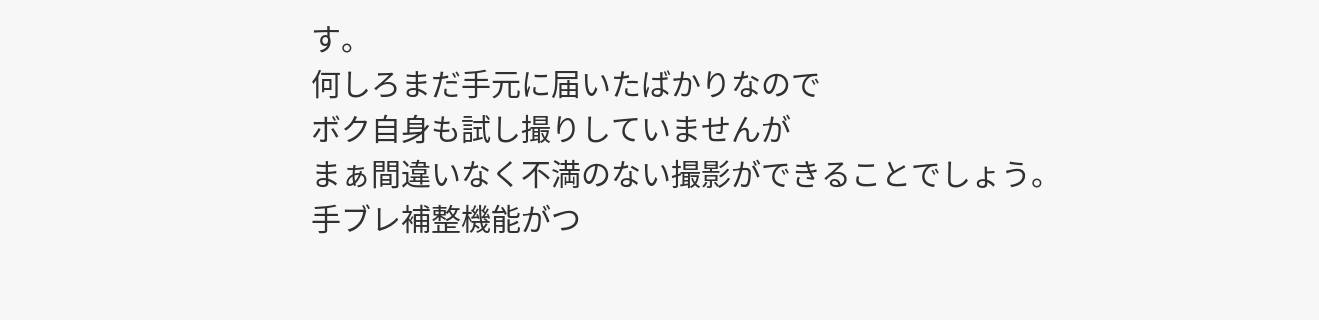す。
何しろまだ手元に届いたばかりなので
ボク自身も試し撮りしていませんが
まぁ間違いなく不満のない撮影ができることでしょう。
手ブレ補整機能がつ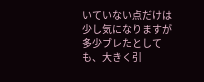いていない点だけは少し気になりますが
多少ブレたとしても、大きく引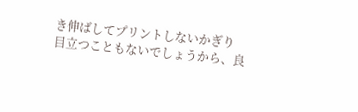き伸ばしてプリントしないかぎり
目立つこともないでしょうから、良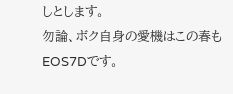しとします。
勿論、ボク自身の愛機はこの春もEOS7Dです。